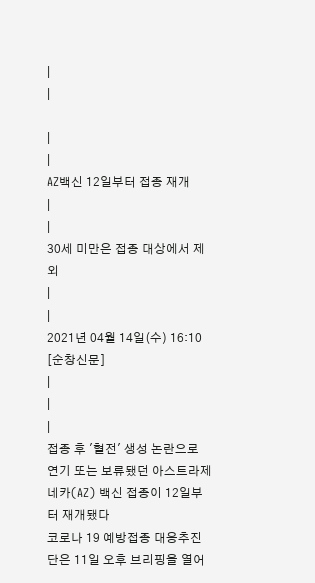|
|

|
|
AZ백신 12일부터 접종 재개
|
|
30세 미만은 접종 대상에서 제외
|
|
2021년 04월 14일(수) 16:10 [순창신문]
|
|
|
접종 후 '혈전' 생성 논란으로 연기 또는 보류됐던 아스트라제네카(AZ) 백신 접종이 12일부터 재개됐다
코로나 19 예방접종 대응추진단은 11일 오후 브리핑을 열어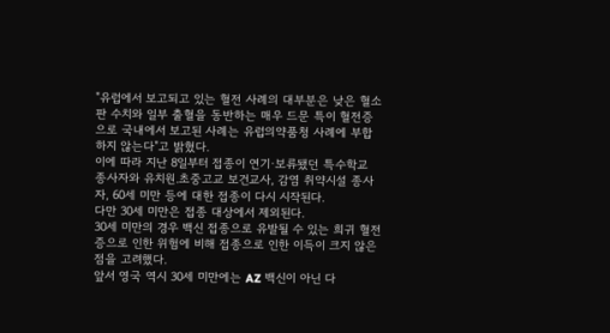"유럽에서 보고되고 있는 혈전 사례의 대부분은 낮은 혈소판 수치와 일부 출혈을 동반하는 매우 드문 특이 혈전증으로 국내에서 보고된 사례는 유럽의약품청 사례에 부합하지 않는다"고 밝혔다.
이에 따라 지난 8일부터 접종이 연기·보류됐던 특수학교 종사자와 유치원.초중고교 보건교사, 감염 취약시설 종사자, 60세 미만 등에 대한 접종이 다시 시작된다.
다만 30세 미만은 접종 대상에서 제외된다.
30세 미만의 경우 백신 접종으로 유발될 수 있는 희귀 혈전증으로 인한 위험에 비해 접종으로 인한 이득이 크지 않은 점을 고려했다.
앞서 영국 역시 30세 미만에는 AZ 백신이 아닌 다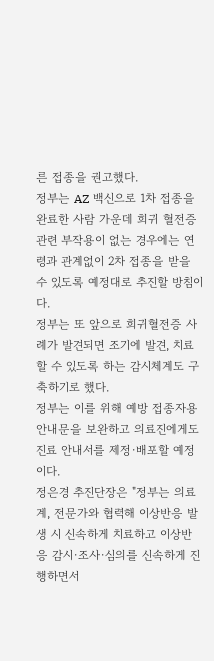른 접종을 권고했다.
정부는 AZ 백신으로 1차 접종을 완료한 사람 가운데 희귀 혈전증 관련 부작용이 없는 경우에는 연령과 관계없이 2차 접종을 받을 수 있도록 예정대로 추진할 방침이다.
정부는 또 앞으로 희귀혈전증 사례가 발견되면 조기에 발견, 치료할 수 있도록 하는 감시체계도 구축하기로 했다.
정부는 이를 위해 예방 접종자용 안내문을 보완하고 의료진에게도 진료 안내서를 제정·배포할 예정이다.
정은경 추진단장은 "정부는 의료계, 전문가와 협력해 이상반응 발생 시 신속하게 치료하고 이상반응 감시·조사·심의를 신속하게 진행하면서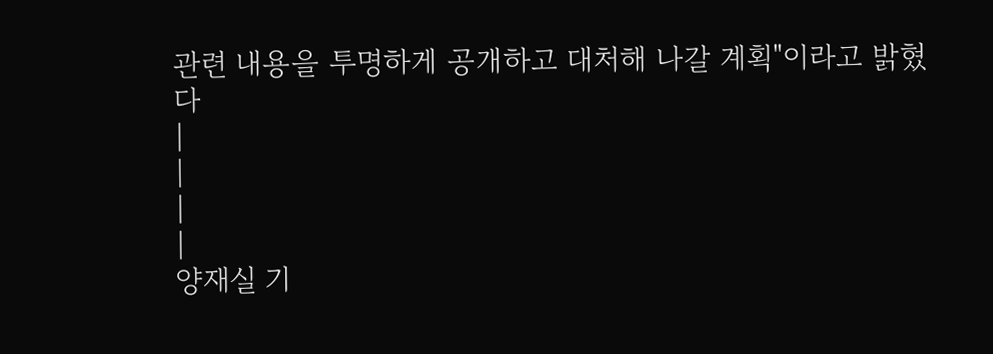관련 내용을 투명하게 공개하고 대처해 나갈 계획"이라고 밝혔다
|
|
|
|
양재실 기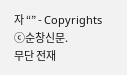자 “” - Copyrights ⓒ순창신문.
무단 전재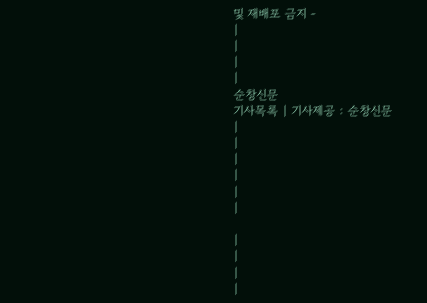및 재배포 금지 -
|
|
|
|
순창신문
기사목록 | 기사제공 : 순창신문
|
|
|
|
|
|

|
|
|
|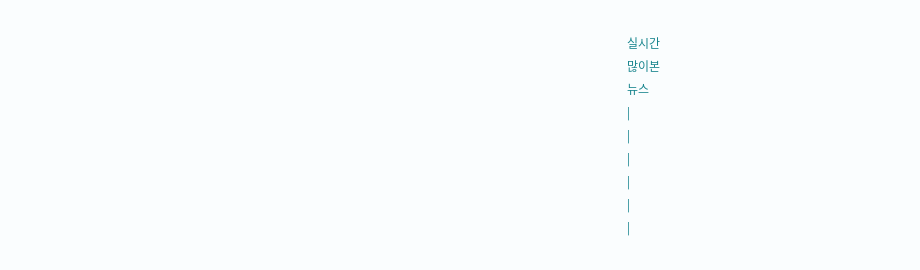실시간
많이본
뉴스
|
|
|
|
|
|